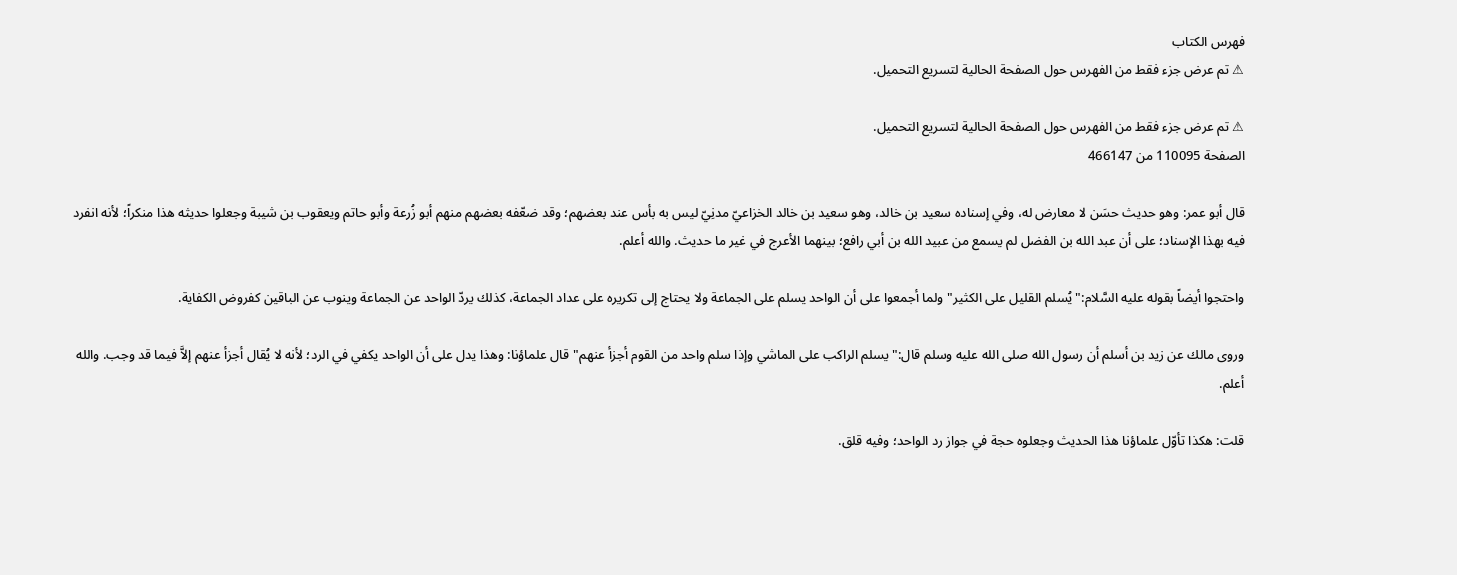فهرس الكتاب
⚠ تم عرض جزء فقط من الفهرس حول الصفحة الحالية لتسريع التحميل.

⚠ تم عرض جزء فقط من الفهرس حول الصفحة الحالية لتسريع التحميل.
الصفحة 110095 من 466147

قال أبو عمر: وهو حديث حسَن لا معارض له، وفي إسناده سعيد بن خالد، وهو سعيد بن خالد الخزاعيّ مدنِيّ ليس به بأس عند بعضهم؛ وقد ضعّفه بعضهم منهم أبو زُرعة وأبو حاتم ويعقوب بن شيبة وجعلوا حديثه هذا منكراً؛ لأنه انفرد فيه بهذا الإسناد؛ على أن عبد الله بن الفضل لم يسمع من عبيد الله بن أبي رافع؛ بينهما الأعرج في غير ما حديث. والله أعلم.

واحتجوا أيضاً بقوله عليه السَّلام:"يُسلم القليل على الكثير"ولما أجمعوا على أن الواحد يسلم على الجماعة ولا يحتاج إلى تكريره على عداد الجماعة، كذلك يردّ الواحد عن الجماعة وينوب عن الباقين كفروض الكفاية.

وروى مالك عن زيد بن أسلم أن رسول الله صلى الله عليه وسلم قال:"يسلم الراكب على الماشي وإذا سلم واحد من القوم أجزأ عنهم"قال علماؤنا: وهذا يدل على أن الواحد يكفي في الرد؛ لأنه لا يُقال أجزأ عنهم إلاَّ فيما قد وجب. والله أعلم.

قلت: هكذا تأوّل علماؤنا هذا الحديث وجعلوه حجة في جواز رد الواحد؛ وفيه قلق.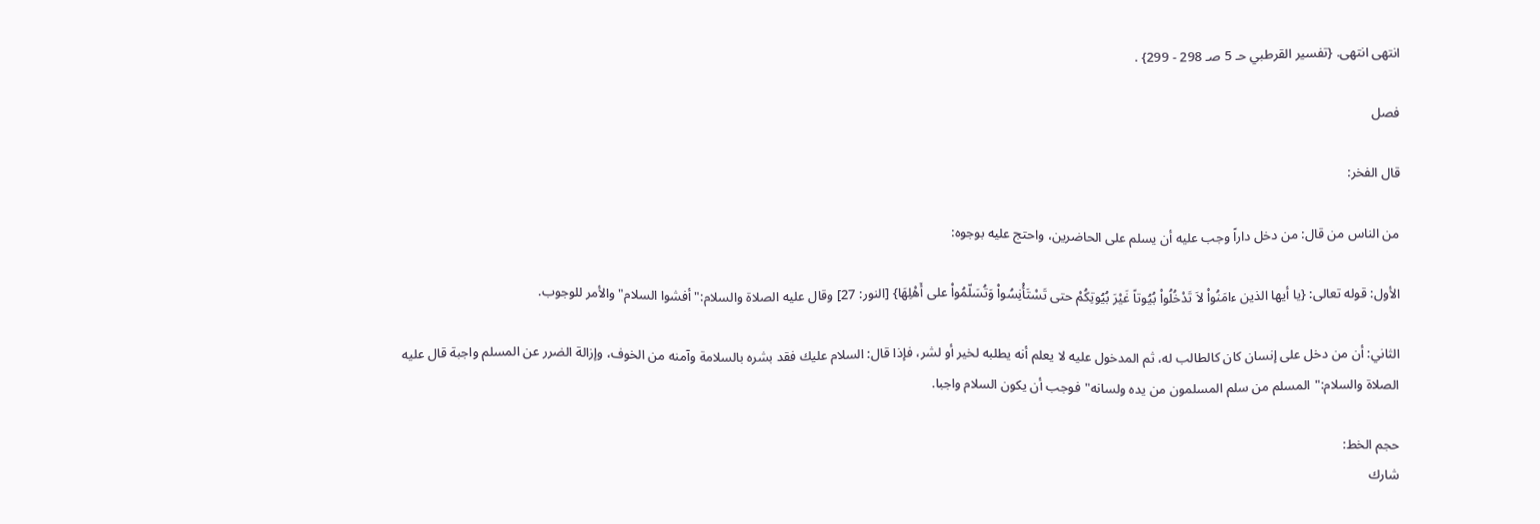انتهى انتهى. {تفسير القرطبي حـ 5 صـ 298 - 299} .

فصل

قال الفخر:

من الناس من قال: من دخل داراً وجب عليه أن يسلم على الحاضرين، واحتج عليه بوجوه:

الأول: قوله تعالى: {يا أيها الذين ءامَنُواْ لاَ تَدْخُلُواْ بُيُوتاً غَيْرَ بُيُوتِكُمْ حتى تَسْتَأْنِسُواْ وَتُسَلّمُواْ على أَهْلِهَا} [النور: 27] وقال عليه الصلاة والسلام:"أفشوا السلام"والأمر للوجوب.

الثاني: أن من دخل على إنسان كان كالطالب له، ثم المدخول عليه لا يعلم أنه يطلبه لخير أو لشر، فإذا قال: السلام عليك فقد بشره بالسلامة وآمنه من الخوف، وإزالة الضرر عن المسلم واجبة قال عليه الصلاة والسلام:"المسلم من سلم المسلمون من يده ولسانه"فوجب أن يكون السلام واجبا.

حجم الخط:
شارك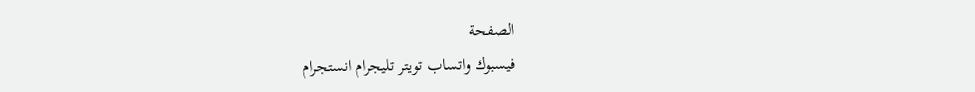الصفحة
فيسبوك واتساب تويتر تليجرام انستجرام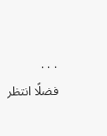. . .
فضلًا انتظر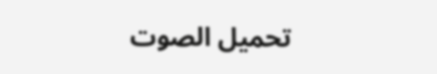تحميل الصوت